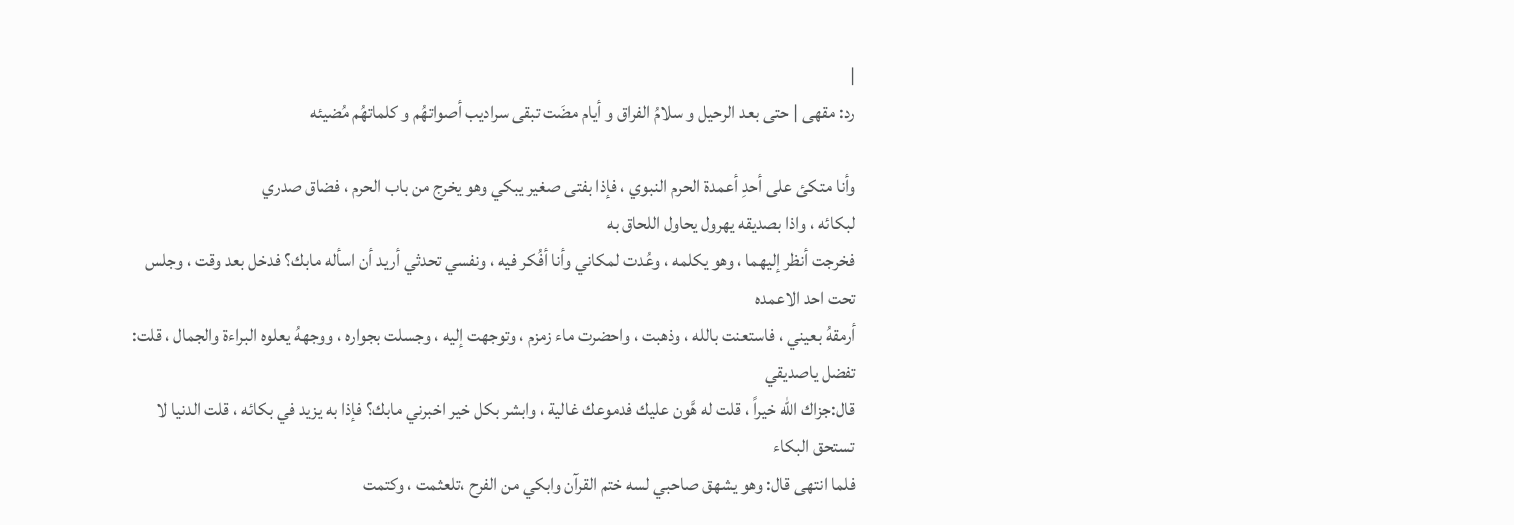|
رد: مقهى | حتى بعد الرحيل و سلامُ الفراق و أيام مضَت تبقى سراديب أصواتهُم و كلماتهُم مُضيئه

وأنا متكئ على أحدِ أعمدة الحرم النبوي ، فإذا بفتى صغير يبكي وهو يخرج من باب الحرم ، فضاق صدري
لبكائه ، واذا بصديقه يهرول يحاول اللحاق به
فخرجت أنظر إليهما ، وهو يكلمه ، وعُدت لمكاني وأنا أفُكر فيه ، ونفسي تحدثي أريد أن اسأله مابك؟ فدخل بعد وقت ، وجلس تحت احد الاعمده
أرمقهُ بعيني ، فاستعنت بالله ، وذهبت ، واحضرت ماء زمزم ، وتوجهت إليه ، وجسلت بجواره ، ووجههُ يعلوه البراءة والجمال ، قلت: تفضل ياصديقي
قال:جزاك الله خيراً ، قلت له هَّون عليك فدموعك غالية ، وابشر بكل خير اخبرني مابك؟ فإذا به يزيد في بكائه ، قلت الدنيا لا تستحق البكاء
فلما انتهى قال: وهو يشهق صاحبي لسه ختم القرآن وابكي من الفرح ،تلعثمت ، وكتمت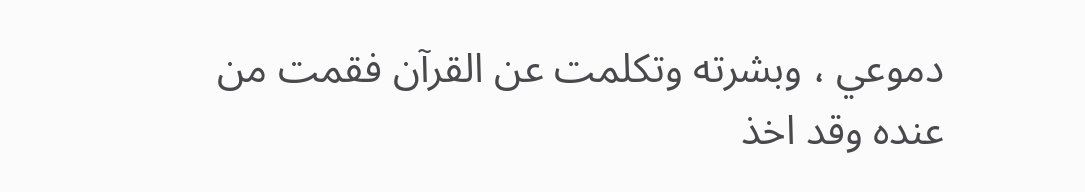دموعي ، وبشرته وتكلمت عن القرآن فقمت من عنده وقد اخذ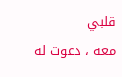قلبي
معه ، دعوت له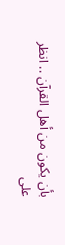بأن يكون من أهل القرآن .. انظر على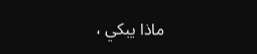ماذا يبكي ،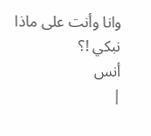وانا وأنت على ماذا نبكي !؟
أنس
|